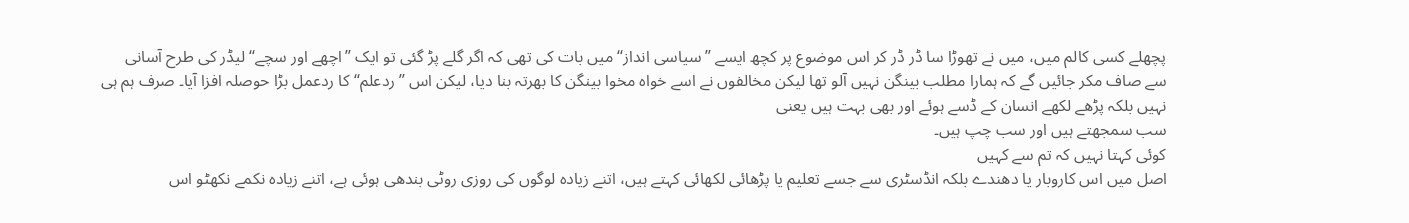پچھلے کسی کالم میں، میں نے تھوڑا سا ڈر ڈر کر اس موضوع پر کچھ ایسے ’’سیاسی انداز‘‘میں بات کی تھی کہ اگر گلے پڑ گئی تو ایک ’’اچھے اور سچے‘‘ لیڈر کی طرح آسانی سے صاف مکر جائیں گے کہ ہمارا مطلب بینگن نہیں آلو تھا لیکن مخالفوں نے اسے خواہ مخوا بینگن کا بھرتہ بنا دیا، لیکن اس ’’ردعلم‘‘ کا ردعمل بڑا حوصلہ افزا آیا۔ صرف ہم ہی نہیں بلکہ پڑھے لکھے انسان کے ڈسے ہوئے اور بھی بہت ہیں یعنی
سب سمجھتے ہیں اور سب چپ ہیں۔
کوئی کہتا نہیں کہ تم سے کہیں
اصل میں اس کاروبار یا دھندے بلکہ انڈسٹری سے جسے تعلیم یا پڑھائی لکھائی کہتے ہیں، اتنے زیادہ لوگوں کی روزی روٹی بندھی ہوئی ہے، اتنے زیادہ نکمے نکھٹو اس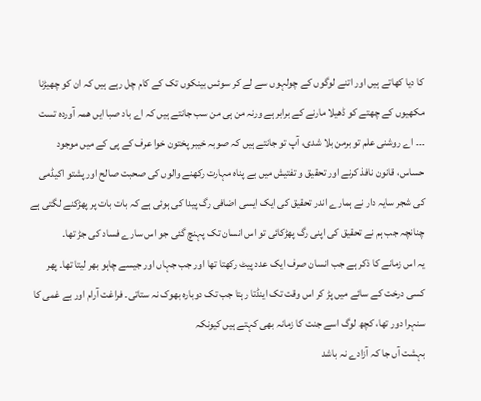کا دیا کھاتے ہیں اور اتنے لوگوں کے چولہوں سے لے کر سوئس بینکوں تک کے کام چل رہے ہیں کہ ان کو چھیڑنا مکھیوں کے چھتے کو ڈھیلا مارنے کے برابر ہے ورنہ من ہی من سب جانتے ہیں کہ اے باد صبا ایں ھمہ آوردہ تست ۔۔۔ اے روشنی علم تو برمن بلا شدی، آپ تو جانتے ہیں کہ صوبہ خیبر پختون خوا عرف کے پی کے میں موجود حساس، قانون نافذ کرنے اور تحقیق و تفتیش میں بے پناہ مہارت رکھنے والوں کی صحبت صالح اور پشتو اکیڈمی کی شجر سایہ دار نے ہمارے اندر تحقیق کی ایک ایسی اضافی رگ پیدا کی ہوئی ہے کہ بات بات پر پھڑکنے لگتی ہے چنانچہ جب ہم نے تحقیق کی اپنی رگ پھڑکائی تو اس انسان تک پہنچ گئی جو اس سارے فساد کی جڑ تھا۔
یہ اس زمانے کا ذکر ہے جب انسان صرف ایک عدد پیٹ رکھتا تھا اور جب جہاں اور جیسے چاہو بھر لیتا تھا۔ پھر کسی درخت کے سائے میں پڑ کر اس وقت تک اینڈتا رہتا جب تک دوبارہ بھوک نہ ستاتی۔ فراغت آرام اور بے غمی کا سنہرا دور تھا، کچھ لوگ اسے جنت کا زمانہ بھی کہتے ہیں کیونکہ
بہشت آں جا کہ آزادے نہ باشد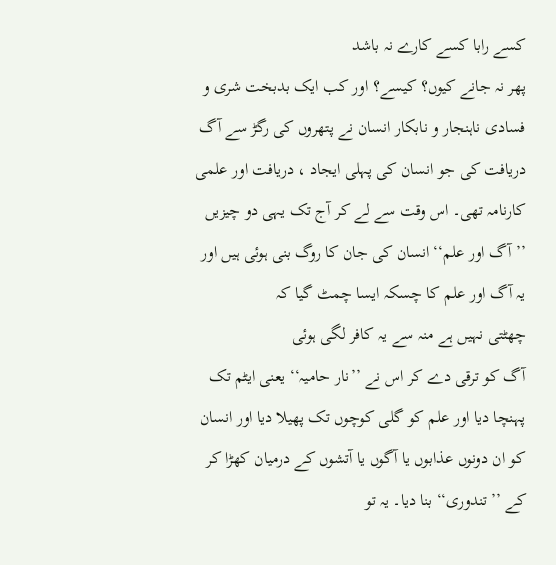کسے رابا کسے کارے نہ باشد
پھر نہ جانے کیوں؟ کیسے؟ اور کب ایک بدبخت شری و فسادی ناہنجار و نابکار انسان نے پتھروں کی رگڑ سے آگ دریافت کی جو انسان کی پہلی ایجاد ، دریافت اور علمی کارنامہ تھی۔ اس وقت سے لے کر آج تک یہی دو چیزیں ’’آگ اور علم‘‘ انسان کی جان کا روگ بنی ہوئی ہیں اور یہ آگ اور علم کا چسکہ ایسا چمٹ گیا کہ
چھٹتی نہیں ہے منہ سے یہ کافر لگی ہوئی
آگ کو ترقی دے کر اس نے ’’نار حامیہ‘‘ یعنی ایٹم تک پہنچا دیا اور علم کو گلی کوچوں تک پھیلا دیا اور انسان کو ان دونوں عذابوں یا آگوں یا آتشوں کے درمیان کھڑا کر کے ’’تندوری‘‘ بنا دیا۔ یہ تو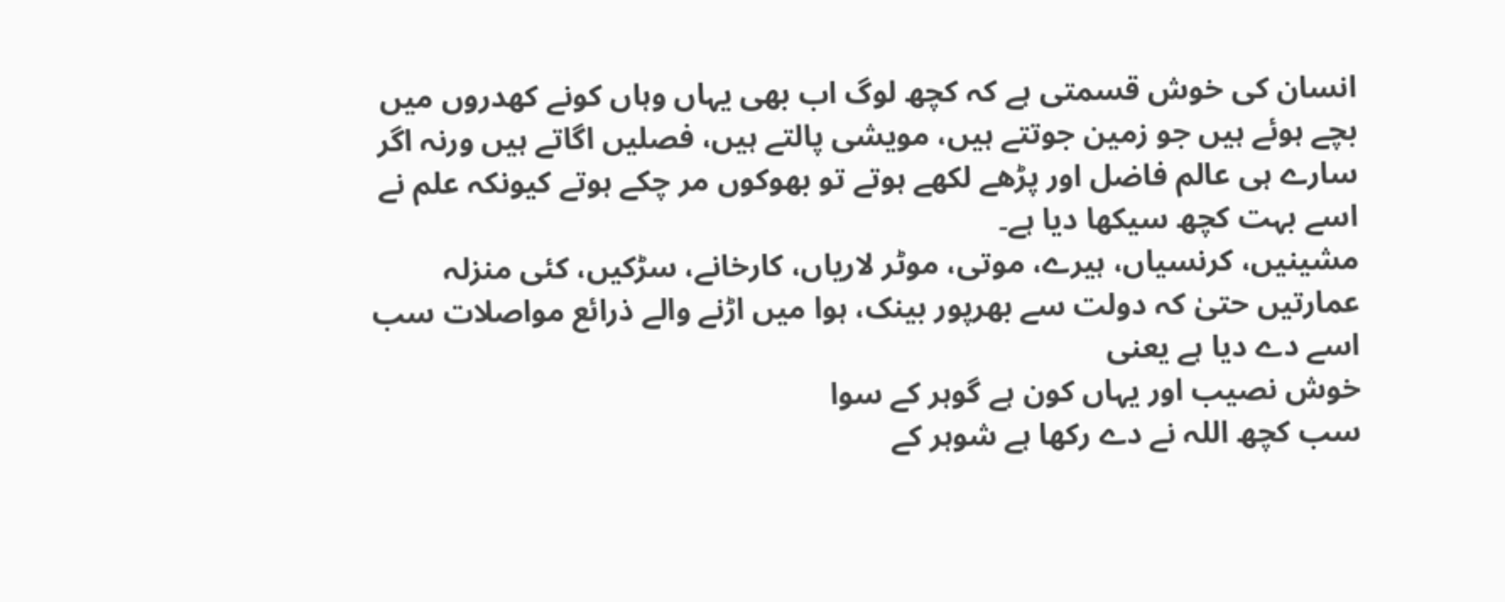انسان کی خوش قسمتی ہے کہ کچھ لوگ اب بھی یہاں وہاں کونے کھدروں میں بچے ہوئے ہیں جو زمین جوتتے ہیں، مویشی پالتے ہیں، فصلیں اگاتے ہیں ورنہ اگر سارے ہی عالم فاضل اور پڑھے لکھے ہوتے تو بھوکوں مر چکے ہوتے کیونکہ علم نے اسے بہت کچھ سیکھا دیا ہے۔
مشینیں، کرنسیاں، ہیرے، موتی، موٹر لاریاں، کارخانے، سڑکیں، کئی منزلہ عمارتیں حتیٰ کہ دولت سے بھرپور بینک، ہوا میں اڑنے والے ذرائع مواصلات سب اسے دے دیا ہے یعنی
خوش نصیب اور یہاں کون ہے گوہر کے سوا
سب کچھ اللہ نے دے رکھا ہے شوہر کے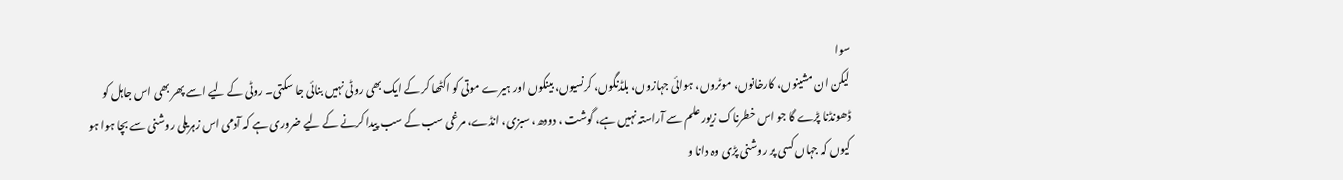سوا
لیکن ان مشینوں، کارخانوں، موٹروں، ہوائی جہازوں، بلڈنگوں، کرنسیوں، بینکوں اور ہیرے موتی کو اکٹھا کر کے ایک بھی روٹی نہیں بنائی جا سکتی۔ روٹی کے لیے اسے پھر بھی اس جاہل کو ڈھونڈنا پڑے گا جو اس خطرناک زیور علم سے آراستہ نہیں ہے، گوشت ، دودھ، سبزی، انڈے، مرغی سب کے سب پیدا کرنے کے لیے ضروری ہے کہ آدمی اس زہریلی روشنی سے بچا ہوا ہو کیوں کہ جہاں کسی پر روشنی پڑی وہ دانا و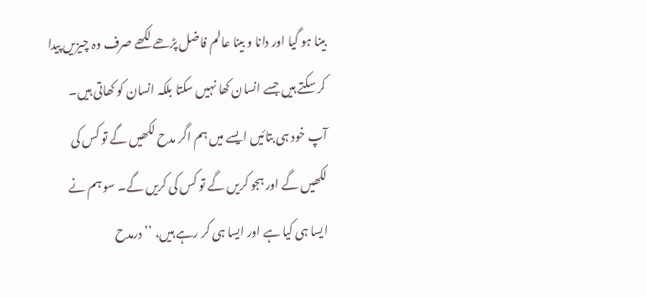بینا ہو گیا اور دانا و بینا عالم فاضل پڑھے لکھے صرف وہ چیزیں پیدا کر سکتے ہیں جسے انسان کھا نہیں سکتا بلکہ انسان کو کھاتی ہیں۔
آپ خود ہی بتائیں ایسے میں ہم اگر مدح لکھیں گے تو کس کی لکھیں گے اور ہجو کریں گے تو کس کی کریں گے۔ سو ہم نے ایسا ہی کیا ہے اور ایسا ہی کر رہے ہیں، ’’درمدح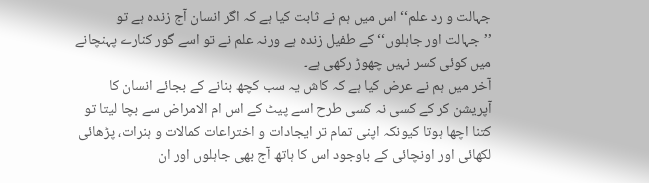جہالت و رد علم‘‘ اس میں ہم نے ثابت کیا ہے کہ اگر انسان آج زندہ ہے تو ’’جہالت اور جاہلوں‘‘ کے طفیل زندہ ہے ورنہ علم نے تو اسے گور کنارے پہنچانے میں کوئی کسر نہیں چھوڑ رکھی ہے۔
آخر میں ہم نے عرض کیا ہے کہ کاش یہ سب کچھ بنانے کے بجائے انسان کا آپریشن کر کے کسی نہ کسی طرح اسے پیٹ کے اس ام الامراض سے بچا لیتا تو کتنا اچھا ہوتا کیونکہ اپنی تمام تر ایجادات و اختراعات کمالات و ہنرات، پڑھائی لکھائی اور اونچائی کے باوجود اس کا ہاتھ آج بھی جاہلوں اور ان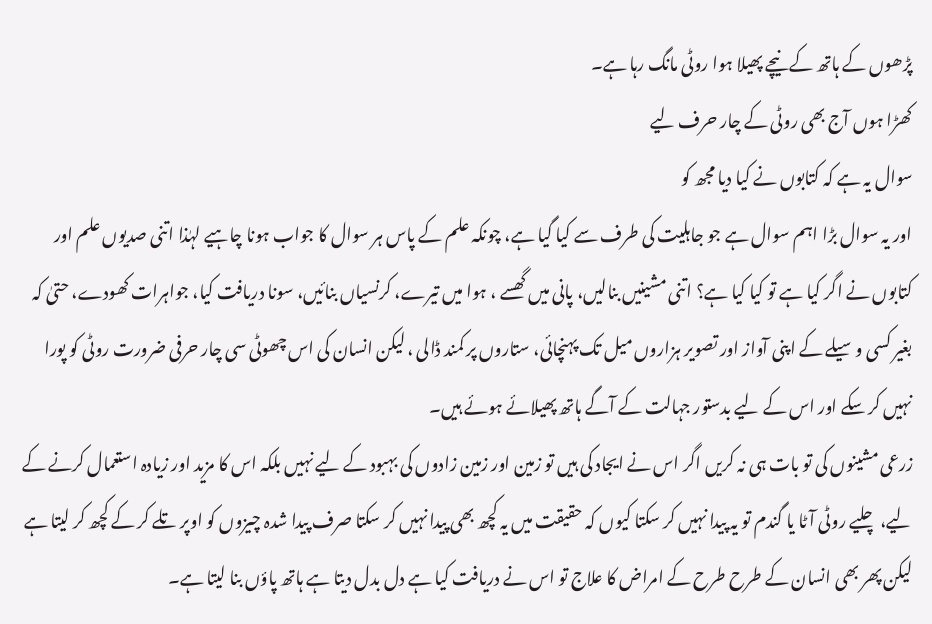پڑھوں کے ہاتھ کے نیچے پھیلا ہوا روٹی مانگ رہا ہے۔
کھڑا ہوں آج بھی روٹی کے چار حرف لیے
سوال یہ ہے کہ کتابوں نے کیا دیا مجھ کو
اور یہ سوال بڑا اہم سوال ہے جو جاہلیت کی طرف سے کیا گیا ہے، چونکہ علم کے پاس ہر سوال کا جواب ہونا چاہیے لہٰذا اتنی صدیوں علم اور کتابوں نے اگر کیا ہے تو کیا کیا ہے؟ اتنی مشینیں بنالیں، پانی میں گھسے ، ہوا میں تیرے، کرنسیاں بنائیں، سونا دریافت کیا، جواہرات کھودے، حتیٰ کہ بغیر کسی وسیلے کے اپنی آواز اور تصویر ہزاروں میل تک پہنچائی، ستاروں پر کمند ڈالی ، لیکن انسان کی اس چھوٹی سی چار حرفی ضرورت روٹی کو پورا نہیں کر سکے اور اس کے لیے بدستور جہالت کے آگے ہاتھ پھیلائے ہوئے ہیں۔
زرعی مشینوں کی تو بات ہی نہ کریں اگر اس نے ایجاد کی ہیں تو زمین اور زمین زادوں کی بہبود کے لیے نہیں بلکہ اس کا مزید اور زیادہ استعمال کرنے کے لیے، چلیے روٹی آٹا یا گندم تو یہ پیدا نہیں کر سکتا کیوں کہ حقیقت میں یہ کچھ بھی پیدا نہیں کر سکتا صرف پیدا شدہ چیزوں کو اوپر تلے کر کے کچھ کر لیتا ہے لیکن پھر بھی انسان کے طرح طرح کے امراض کا علاج تو اس نے دریافت کیا ہے دل بدل دیتا ہے ہاتھ پاؤں بنا لیتا ہے۔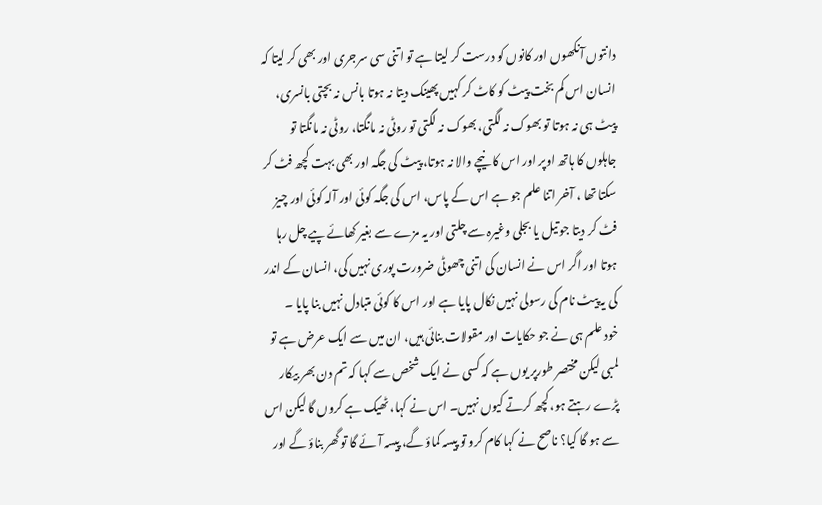دانتوں آنکھوں اور کانوں کو درست کر لیتا ہے تو اتنی سی سرجری اور بھی کر لیتا کہ انسان اس کم بخت پیٹ کو کاٹ کر کہیں پھینک دیتا نہ ہوتا بانس نہ بچتی بانسری، پیٹ ہی نہ ہوتا تو بھوک نہ لگتی، بھوک نہ لگتی تو روٹی نہ مانگتا، روٹی نہ مانگتا تو جاہلوں کا ہاتھ اوپر اور اس کا نیچے والا نہ ہوتا، پیٹ کی جگہ اور بھی بہت کچھ فٹ کر سکتا تھا ، آخر اتنا علم جو ہے اس کے پاس، اس کی جگہ کوئی اور آلہ کوئی اور چیز فٹ کر دیتا جو تیل یا بجلی وغیرہ سے چلتی اور یہ مزے سے بغیر کھائے پیے چل رہا ہوتا اور اگر اس نے انسان کی اتنی چھوٹی ضرورت پوری نہیں کی، انسان کے اندر کی یہ پیٹ نام کی رسولی نہیں نکال پایا ہے اور اس کا کوئی متبادل نہیں بنا پایا ۔
خود علم ہی نے جو حکایات اور مقولات بنائی ہیں، ان میں سے ایک عرض ہے تو لمبی لیکن مختصر طورپر یوں ہے کہ کسی نے ایک شخص سے کہا کہ تم دن بھر بیکار پڑے رہتے ہو، کچھ کرتے کیوں نہیں۔ اس نے کہا، ٹھیک ہے کروں گا لیکن اس سے ہو گا کیا؟ ناصح نے کہا کام کرو تو پیسہ کماؤ گے، پیسہ آئے گا تو گھر بناؤ گے اور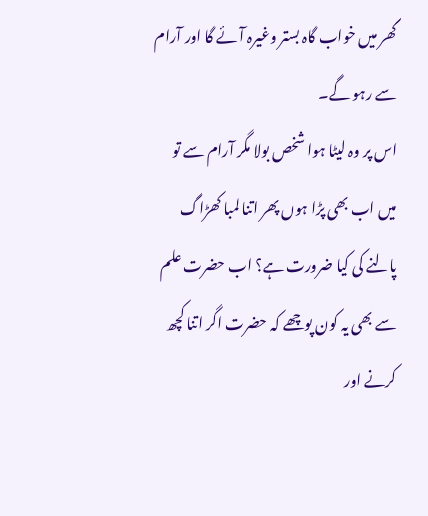گھر میں خواب گاہ بستر وغیرہ آئے گا اور آرام سے رہو گے۔
اس پر وہ لیٹا ہوا شخص بولا مگر آرام سے تو میں اب بھی پڑا ہوں پھر اتنا لمبا کھڑاگ پالنے کی کیا ضرورت ہے؟ اب حضرت علم سے بھی یہ کون پوچھے کہ حضرت اگر اتنا کچھ کرنے اور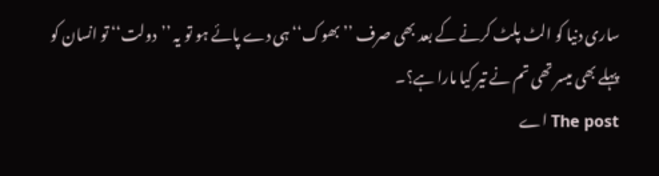ساری دنیا کو الٹ پلٹ کرنے کے بعد بھی صرف ’’بھوک‘‘ ہی دے پائے ہو تو یہ ’’دولت‘‘ تو انسان کو پہلے بھی میسر تھی تم نے تیر کیا مارا ہے؟۔
The post اے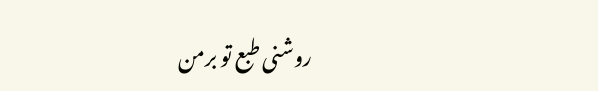روشنی طبع تو برمن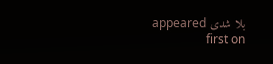بلا شدی appeared first on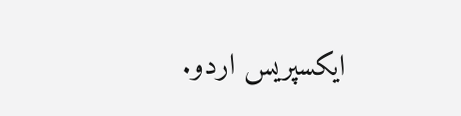ایکسپریس اردو.